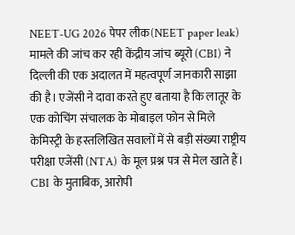NEET-UG 2026 पेपर लीक(NEET paper leak) मामले की जांच कर रही केंद्रीय जांच ब्यूरो (CBI) ने दिल्ली की एक अदालत में महत्वपूर्ण जानकारी साझा की है। एजेंसी ने दावा करते हुए बताया है कि लातूर के एक कोचिंग संचालक के मोबाइल फोन से मिले केमिस्ट्री के हस्तलिखित सवालों में से बड़ी संख्या राष्ट्रीय परीक्षा एजेंसी (NTA) के मूल प्रश्न पत्र से मेल खाते हैं।
CBI के मुताबिक, आरोपी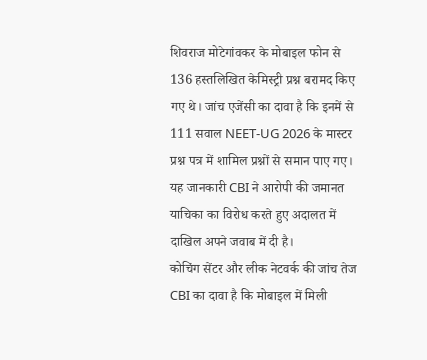शिवराज मोटेगांवकर के मोबाइल फोन से 136 हस्तलिखित केमिस्ट्री प्रश्न बरामद किए गए थे। जांच एजेंसी का दावा है कि इनमें से 111 सवाल NEET-UG 2026 के मास्टर प्रश्न पत्र में शामिल प्रश्नों से समान पाए गए। यह जानकारी CBI ने आरोपी की जमानत याचिका का विरोध करते हुए अदालत में दाखिल अपने जवाब में दी है।
कोचिंग सेंटर और लीक नेटवर्क की जांच तेज
CBI का दावा है कि मोबाइल में मिली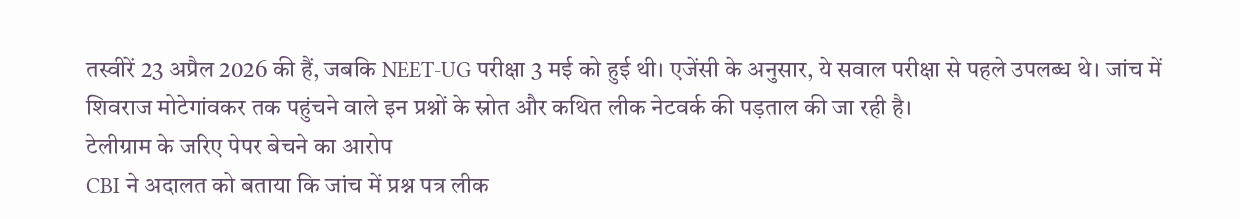तस्वीरें 23 अप्रैल 2026 की हैं, जबकि NEET-UG परीक्षा 3 मई को हुई थी। एजेंसी के अनुसार, ये सवाल परीक्षा से पहले उपलब्ध थे। जांच में शिवराज मोटेगांवकर तक पहुंचने वाले इन प्रश्नों के स्रोत और कथित लीक नेटवर्क की पड़ताल की जा रही है।
टेलीग्राम के जरिए पेपर बेचने का आरोप
CBI ने अदालत को बताया कि जांच में प्रश्न पत्र लीक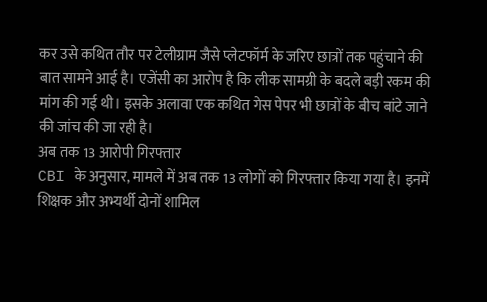कर उसे कथित तौर पर टेलीग्राम जैसे प्लेटफॉर्म के जरिए छात्रों तक पहुंचाने की बात सामने आई है। एजेंसी का आरोप है कि लीक सामग्री के बदले बड़ी रकम की मांग की गई थी। इसके अलावा एक कथित गेस पेपर भी छात्रों के बीच बांटे जाने की जांच की जा रही है।
अब तक 13 आरोपी गिरफ्तार
CBI के अनुसार, मामले में अब तक 13 लोगों को गिरफ्तार किया गया है। इनमें शिक्षक और अभ्यर्थी दोनों शामिल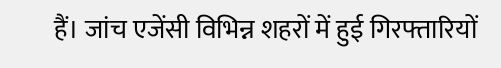हैं। जांच एजेंसी विभिन्न शहरों में हुई गिरफ्तारियों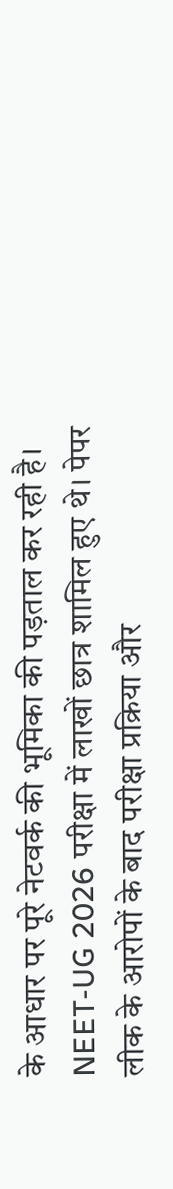के आधार पर पूरे नेटवर्क की भूमिका की पड़ताल कर रही है।
NEET-UG 2026 परीक्षा में लाखों छात्र शामिल हुए थे। पेपर लीक के आरोपों के बाद परीक्षा प्रक्रिया और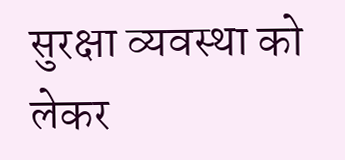सुरक्षा व्यवस्था को लेकर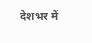देशभर में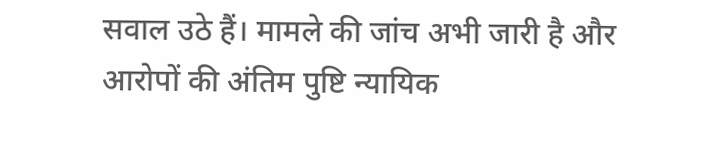सवाल उठे हैं। मामले की जांच अभी जारी है और आरोपों की अंतिम पुष्टि न्यायिक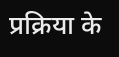प्रक्रिया के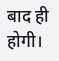बाद ही होगी।